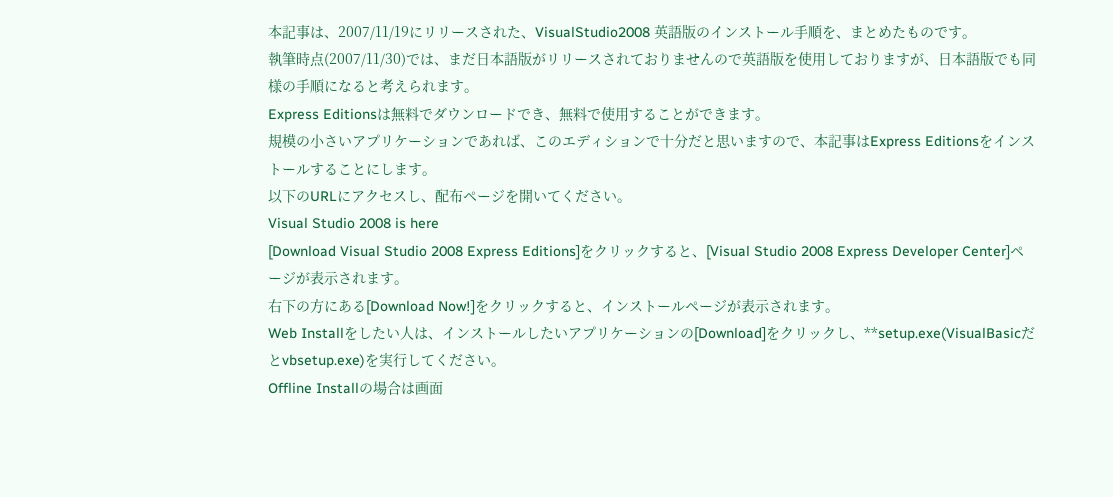本記事は、2007/11/19にリリースされた、VisualStudio2008 英語版のインストール手順を、まとめたものです。
執筆時点(2007/11/30)では、まだ日本語版がリリースされておりませんので英語版を使用しておりますが、日本語版でも同様の手順になると考えられます。
Express Editionsは無料でダウンロードでき、無料で使用することができます。
規模の小さいアプリケーションであれば、このエディションで十分だと思いますので、本記事はExpress Editionsをインストールすることにします。
以下のURLにアクセスし、配布ページを開いてください。
Visual Studio 2008 is here
[Download Visual Studio 2008 Express Editions]をクリックすると、[Visual Studio 2008 Express Developer Center]ページが表示されます。
右下の方にある[Download Now!]をクリックすると、インストールページが表示されます。
Web Installをしたい人は、インストールしたいアプリケーションの[Download]をクリックし、**setup.exe(VisualBasicだとvbsetup.exe)を実行してください。
Offline Installの場合は画面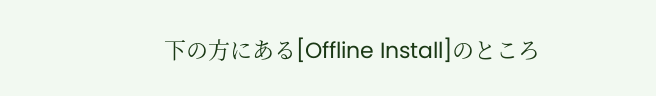下の方にある[Offline Install]のところ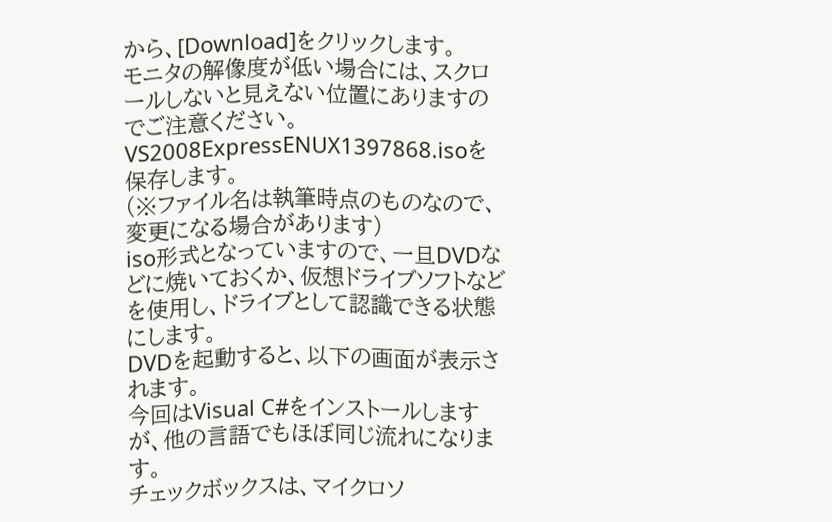から、[Download]をクリックします。
モニタの解像度が低い場合には、スクロールしないと見えない位置にありますのでご注意ください。
VS2008ExpressENUX1397868.isoを保存します。
(※ファイル名は執筆時点のものなので、変更になる場合があります)
iso形式となっていますので、一旦DVDなどに焼いておくか、仮想ドライブソフトなどを使用し、ドライブとして認識できる状態にします。
DVDを起動すると、以下の画面が表示されます。
今回はVisual C#をインストールしますが、他の言語でもほぼ同じ流れになります。
チェックボックスは、マイクロソ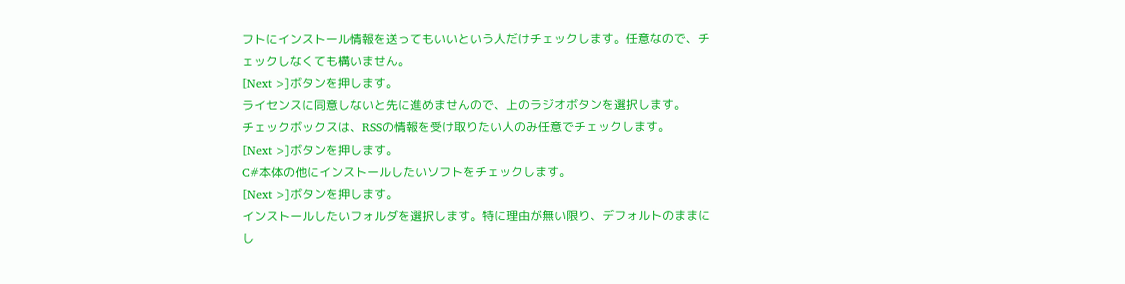フトにインストール情報を送ってもいいという人だけチェックします。任意なので、チェックしなくても構いません。
[Next >]ボタンを押します。
ライセンスに同意しないと先に進めませんので、上のラジオボタンを選択します。
チェックボックスは、RSSの情報を受け取りたい人のみ任意でチェックします。
[Next >]ボタンを押します。
C#本体の他にインストールしたいソフトをチェックします。
[Next >]ボタンを押します。
インストールしたいフォルダを選択します。特に理由が無い限り、デフォルトのままにし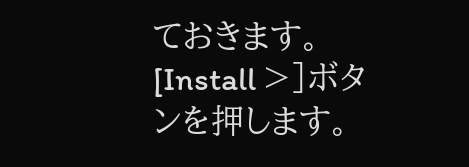ておきます。
[Install >]ボタンを押します。